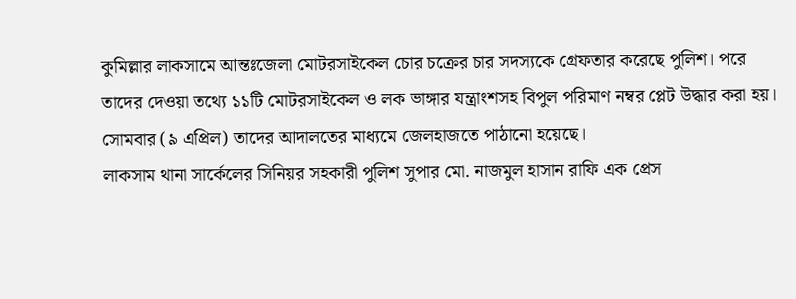কুমিল্লার লাকসামে আন্তঃজেলা মোটরসাইকেল চোর চক্রের চার সদস্যকে গ্রেফতার করেছে পুলিশ। পরে তাদের দেওয়া তথ্যে ১১টি মোটরসাইকেল ও লক ভাঙ্গার যন্ত্রাংশসহ বিপুল পরিমাণ নম্বর প্লেট উদ্ধার করা হয়। সোমবার (৯ এপ্রিল) তাদের আদালতের মাধ্যমে জেলহাজতে পাঠানো হয়েছে।
লাকসাম থানা সার্কেলের সিনিয়র সহকারী পুলিশ সুপার মো. নাজমুল হাসান রাফি এক প্রেস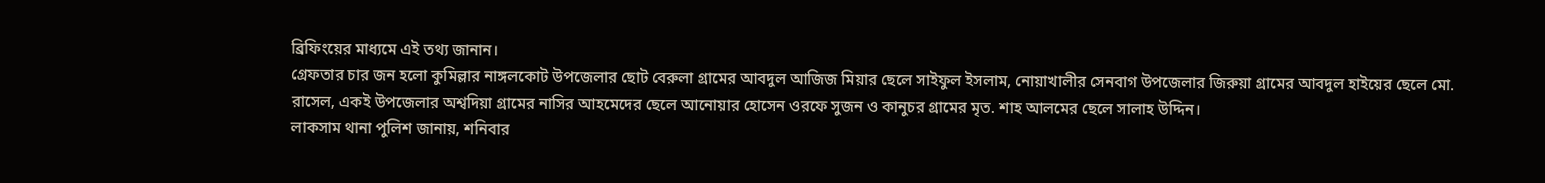ব্রিফিংয়ের মাধ্যমে এই তথ্য জানান।
গ্রেফতার চার জন হলো কুমিল্লার নাঙ্গলকোট উপজেলার ছোট বেরুলা গ্রামের আবদুল আজিজ মিয়ার ছেলে সাইফুল ইসলাম, নোয়াখালীর সেনবাগ উপজেলার জিরুয়া গ্রামের আবদুল হাইয়ের ছেলে মো. রাসেল, একই উপজেলার অশ্বদিয়া গ্রামের নাসির আহমেদের ছেলে আনোয়ার হোসেন ওরফে সুজন ও কানুচর গ্রামের মৃত. শাহ আলমের ছেলে সালাহ উদ্দিন।
লাকসাম থানা পুলিশ জানায়, শনিবার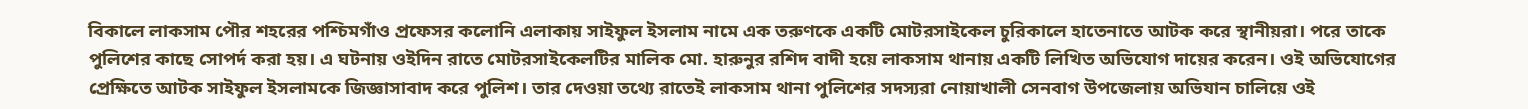বিকালে লাকসাম পৌর শহরের পশ্চিমগাঁও প্রফেসর কলোনি এলাকায় সাইফুল ইসলাম নামে এক তরুণকে একটি মোটরসাইকেল চুরিকালে হাতেনাতে আটক করে স্থানীয়রা। পরে তাকে পুলিশের কাছে সোপর্দ করা হয়। এ ঘটনায় ওইদিন রাতে মোটরসাইকেলটির মালিক মো. হারুনুর রশিদ বাদী হয়ে লাকসাম থানায় একটি লিখিত অভিযোগ দায়ের করেন। ওই অভিযোগের প্রেক্ষিতে আটক সাইফুল ইসলামকে জিজ্ঞাসাবাদ করে পুলিশ। তার দেওয়া তথ্যে রাতেই লাকসাম থানা পুলিশের সদস্যরা নোয়াখালী সেনবাগ উপজেলায় অভিযান চালিয়ে ওই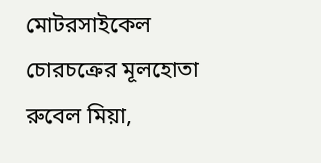মোটরসাইকেল চোরচক্রের মূলহোতা রুবেল মিয়া,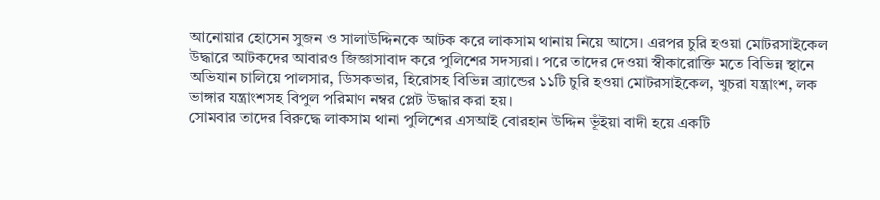আনোয়ার হোসেন সুজন ও সালাউদ্দিনকে আটক করে লাকসাম থানায় নিয়ে আসে। এরপর চুরি হওয়া মোটরসাইকেল উদ্ধারে আটকদের আবারও জিজ্ঞাসাবাদ করে পুলিশের সদস্যরা। পরে তাদের দেওয়া স্বীকারোক্তি মতে বিভিন্ন স্থানে অভিযান চালিয়ে পালসার, ডিসকভার, হিরোসহ বিভিন্ন ব্র্যান্ডের ১১টি চুরি হওয়া মোটরসাইকেল, খুচরা যন্ত্রাংশ, লক ভাঙ্গার যন্ত্রাংশসহ বিপুল পরিমাণ নম্বর প্লেট উদ্ধার করা হয়।
সোমবার তাদের বিরুদ্ধে লাকসাম থানা পুলিশের এসআই বোরহান উদ্দিন ভূঁইয়া বাদী হয়ে একটি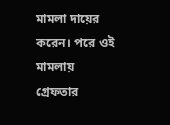মামলা দায়ের করেন। পরে ওই মামলায় গ্রেফতার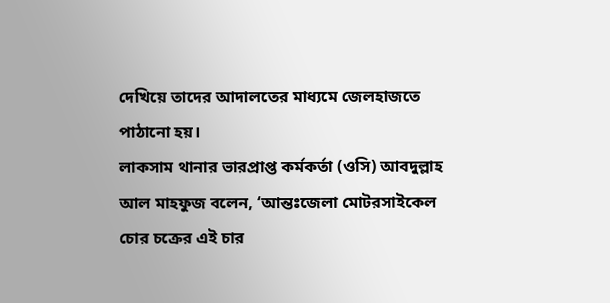দেখিয়ে তাদের আদালতের মাধ্যমে জেলহাজতে পাঠানো হয়।
লাকসাম থানার ভারপ্রাপ্ত কর্মকর্তা (ওসি) আবদুল্লাহ আল মাহফুজ বলেন, ‘আন্তঃজেলা মোটরসাইকেল চোর চক্রের এই চার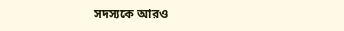সদস্যকে আরও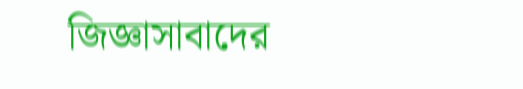জিজ্ঞাসাবাদের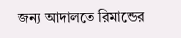জন্য আদালতে রিমান্ডের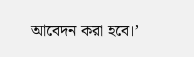আবেদন করা হবে।’